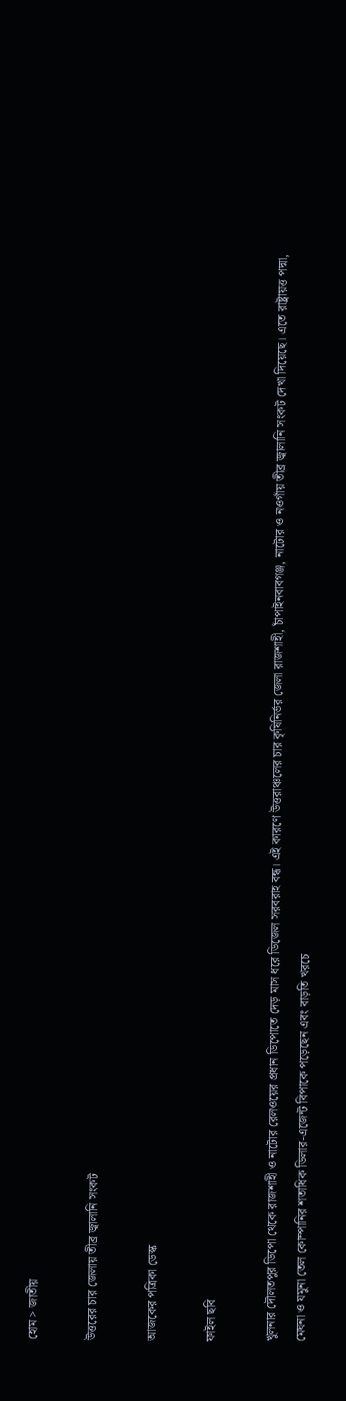হোম > জাতীয়

উত্তরের চার জেলায় তীব্র জ্বালানি সংকট

আজকের পত্রিকা ডেস্ক

ফাইল ছবি

খুলনার দৌলতপুর ডিপো থেকে রাজশাহী ও নাটোর রেলওয়ের প্রধান ডিপোতে দেড় মাস ধরে ডিজেল সরবরাহ বন্ধ। এই কারণে উত্তরাঞ্চলের চার কৃষিনির্ভর জেলা রাজশাহী, চাঁপাইনবাবগঞ্জ, নাটোর ও নওগাঁয় তীব্র জ্বালানি সংকট দেখা দিয়েছে। এতে রাষ্ট্রায়ত্ত পদ্মা, মেঘনা ও যমুনা তেল কোম্পানির শতাধিক ডিলার-এজেন্ট বিপাকে পড়েছেন এবং বাড়তি খরচে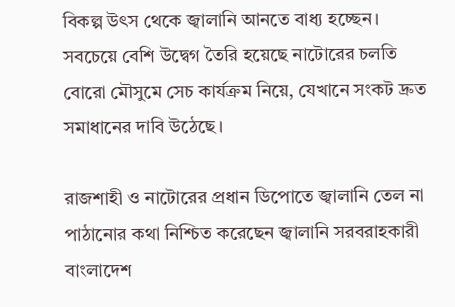বিকল্প উৎস থেকে জ্বালানি আনতে বাধ্য হচ্ছেন। সবচেয়ে বেশি উদ্বেগ তৈরি হয়েছে নাটোরের চলতি বোরো মৌসুমে সেচ কার্যক্রম নিয়ে, যেখানে সংকট দ্রুত সমাধানের দাবি উঠেছে।

রাজশাহী ও নাটোরের প্রধান ডিপোতে জ্বালানি তেল না পাঠানোর কথা নিশ্চিত করেছেন জ্বালানি সরবরাহকারী বাংলাদেশ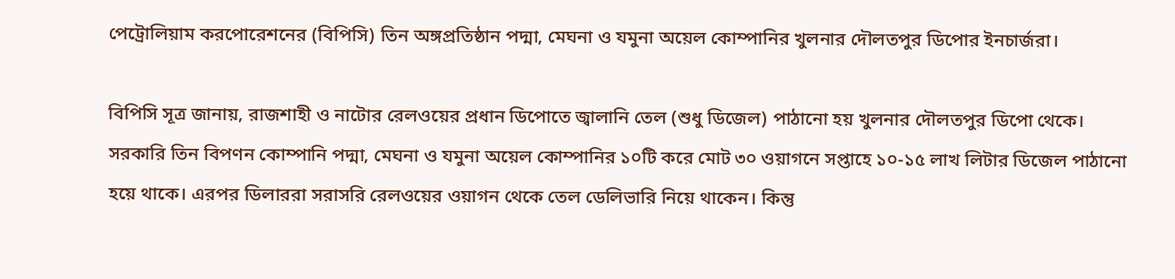পেট্রোলিয়াম করপোরেশনের (বিপিসি) তিন অঙ্গপ্রতিষ্ঠান পদ্মা, মেঘনা ও যমুনা অয়েল কোম্পানির খুলনার দৌলতপুর ডিপোর ইনচার্জরা।

বিপিসি সূত্র জানায়, রাজশাহী ও নাটোর রেলওয়ের প্রধান ডিপোতে জ্বালানি তেল (শুধু ডিজেল) পাঠানো হয় ‍খুলনার দৌলতপুর ডিপো থেকে। সরকারি তিন বিপণন কোম্পানি পদ্মা, মেঘনা ও যমুনা অয়েল কোম্পানির ১০টি করে মোট ৩০ ওয়াগনে সপ্তাহে ১০-১৫ লাখ লিটার ডিজেল পাঠানো হয়ে থাকে। এরপর ডিলাররা সরাসরি রেলওয়ের ওয়াগন থেকে তেল ডেলিভারি নিয়ে থাকেন। কিন্তু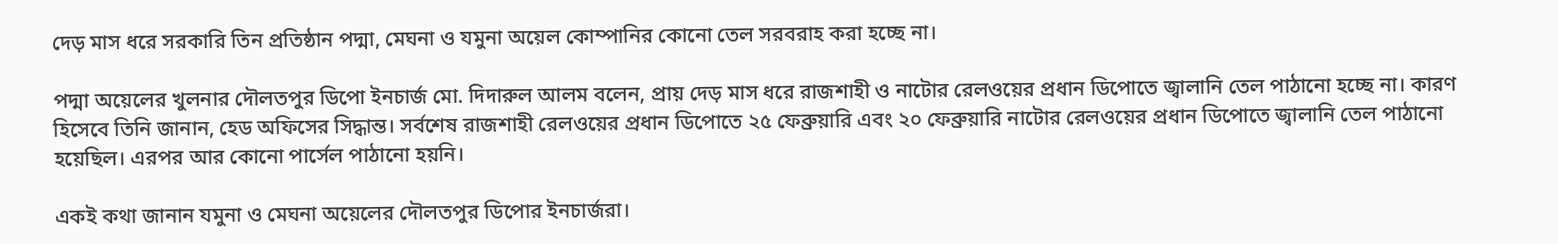দেড় মাস ধরে সরকারি তিন প্রতিষ্ঠান পদ্মা, মেঘনা ও যমুনা অয়েল কোম্পানির কোনো তেল সরবরাহ করা হচ্ছে না।

পদ্মা অয়েলের ‍খুলনার দৌলতপুর ডিপো ইনচার্জ মো. দিদারুল আলম বলেন, প্রায় দেড় মাস ধরে রাজশাহী ও নাটোর রেলওয়ের প্রধান ডিপোতে জ্বালানি তেল পাঠানো হচ্ছে না। কারণ হিসেবে তিনি জানান, হেড অফিসের সিদ্ধান্ত। সর্বশেষ রাজশাহী রেলওয়ের প্রধান ডিপোতে ২৫ ফেব্রুয়ারি এবং ২০ ফেব্রুয়ারি নাটোর রেলওয়ের প্রধান ডিপোতে জ্বালানি তেল পাঠানো হয়েছিল। এরপর আর কোনো পার্সেল পাঠানো হয়নি।

একই কথা জানান যমুনা ও মেঘনা অয়েলের দৌলতপুর ডিপোর ইনচার্জরা।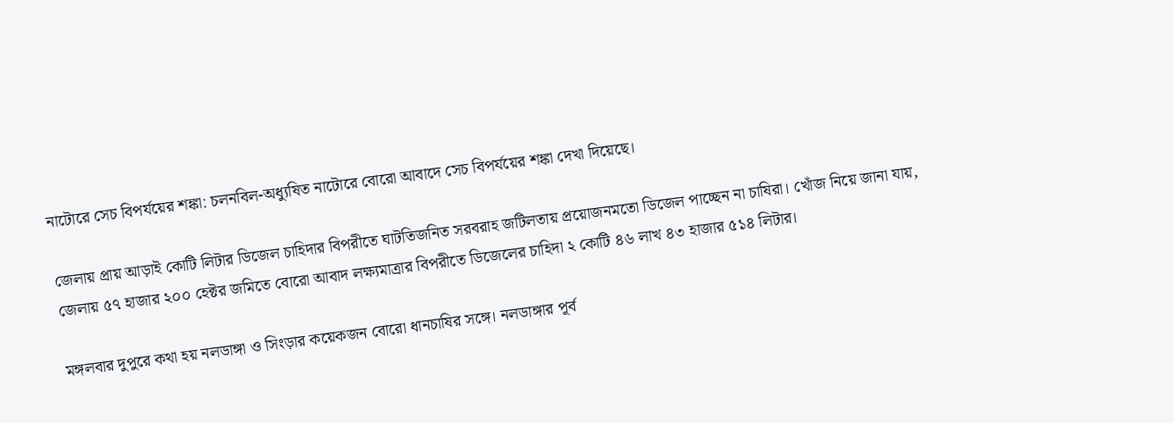নাটোরে সেচ বিপর্যয়ের শঙ্কা: চলনবিল-অধ্যুষিত নাটোরে বোরো আবাদে সেচ বিপর্যয়ের শঙ্কা দেখা দিয়েছে।

জেলায় প্রায় আড়াই কোটি লিটার ডিজেল চাহিদার বিপরীতে ঘাটতিজনিত সরবরাহ জটিলতায় প্রয়োজনমতো ডিজেল পাচ্ছেন না চাষিরা। খোঁজ নিয়ে জানা যায়, জেলায় ৫৭ হাজার ২০০ হেক্টর জমিতে বোরো আবাদ লক্ষ্যমাত্রার বিপরীতে ডিজেলের চাহিদা ২ কোটি ৪৬ লাখ ৪৩ হাজার ৫১৪ লিটার।

মঙ্গলবার দুপুরে কথা হয় নলডাঙ্গা ও সিংড়ার কয়েকজন বোরো ধানচাষির সঙ্গে। নলডাঙ্গার পূর্ব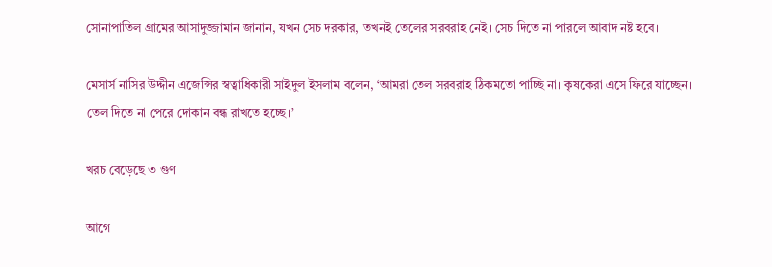সোনাপাতিল গ্রামের আসাদুজ্জামান জানান, যখন সেচ দরকার, তখনই তেলের সরবরাহ নেই। সেচ দিতে না পারলে আবাদ নষ্ট হবে।

মেসার্স নাসির উদ্দীন এজেন্সির স্বত্বাধিকারী সাইদুল ইসলাম বলেন, ‘আমরা তেল সরবরাহ ঠিকমতো পাচ্ছি না। কৃষকেরা এসে ফিরে যাচ্ছেন। তেল দিতে না পেরে দোকান বন্ধ রাখতে হচ্ছে।’

খরচ বেড়েছে ৩ গুণ

আগে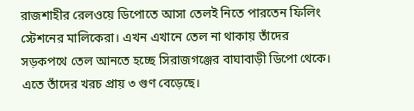রাজশাহীর রেলওয়ে ডিপোতে আসা তেলই নিতে পারতেন ফিলিং স্টেশনের মালিকেরা। এখন এখানে তেল না থাকায় তাঁদের সড়কপথে তেল আনতে হচ্ছে সিরাজগঞ্জের বাঘাবাড়ী ডিপো থেকে। এতে তাঁদের খরচ প্রায় ৩ গুণ বেড়েছে।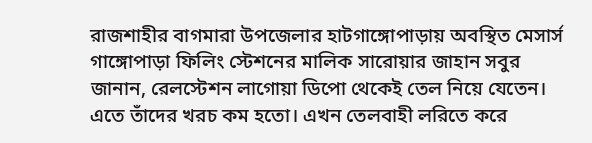রাজশাহীর বাগমারা উপজেলার হাটগাঙ্গোপাড়ায় অবস্থিত মেসার্স গাঙ্গোপাড়া ফিলিং স্টেশনের মালিক সারোয়ার জাহান সবুর জানান, রেলস্টেশন লাগোয়া ডিপো থেকেই তেল নিয়ে যেতেন। এতে তাঁদের খরচ কম হতো। এখন তেলবাহী লরিতে করে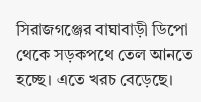সিরাজগঞ্জের বাঘাবাড়ী ডিপো থেকে সড়কপথে তেল আনতে হচ্ছে। এতে খরচ বেড়েছে।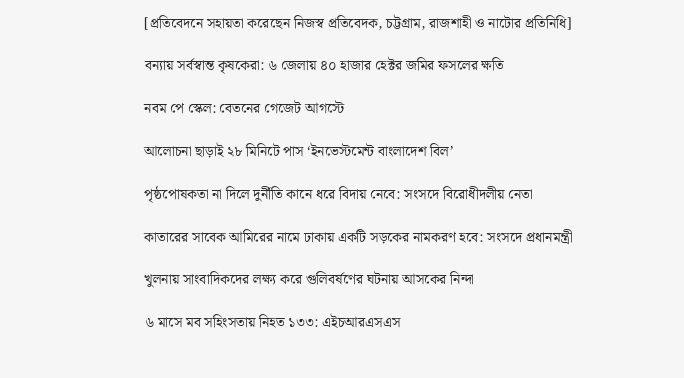[প্রতিবেদনে সহায়তা করেছেন নিজস্ব প্রতিবেদক, চট্টগ্রাম, রাজশাহী ও নাটোর প্রতিনিধি]

বন্যায় সর্বস্বান্ত কৃষকেরা: ৬ জেলায় ৪০ হাজার হেক্টর জমির ফসলের ক্ষতি

নবম পে স্কেল: বেতনের গেজেট আগস্টে

আলোচনা ছাড়াই ২৮ মিনিটে পাস ‘ইনভেস্টমেন্ট বাংলাদেশ বিল’

পৃষ্ঠপোষকতা না দিলে দুর্নীতি কানে ধরে বিদায় নেবে: সংসদে বিরোধীদলীয় নেতা

কাতারের সাবেক আমিরের নামে ঢাকায় একটি সড়কের নামকরণ হবে: সংসদে প্রধানমন্ত্রী

খুলনায় সাংবাদিকদের লক্ষ্য করে গুলিবর্ষণের ঘটনায় আসকের নিন্দা

৬ মাসে মব সহিংসতায় নিহত ১৩৩: এইচআরএসএস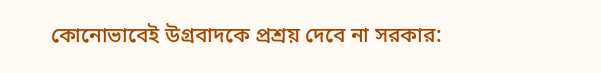কোনোভাবেই উগ্রবাদকে প্রশ্রয় দেবে না সরকার: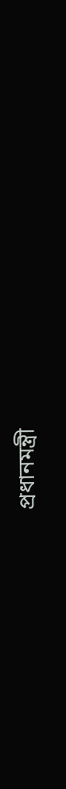প্রধানমন্ত্রী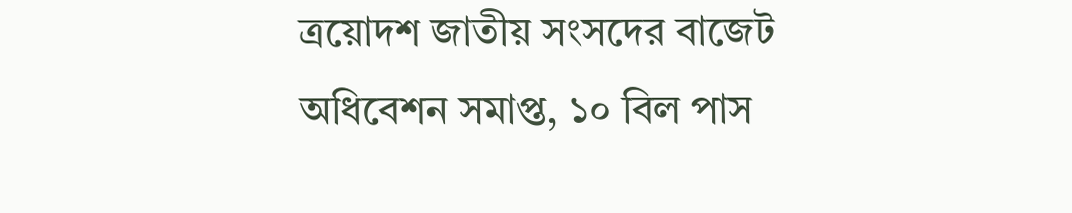ত্রয়োদশ জাতীয় সংসদের বাজেট অধিবেশন সমাপ্ত, ১০ বিল পাস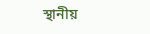স্থানীয়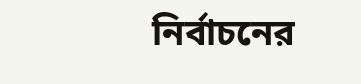নির্বাচনের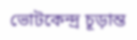ভোটকেন্দ্র চূড়ান্ত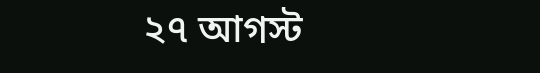২৭ আগস্ট